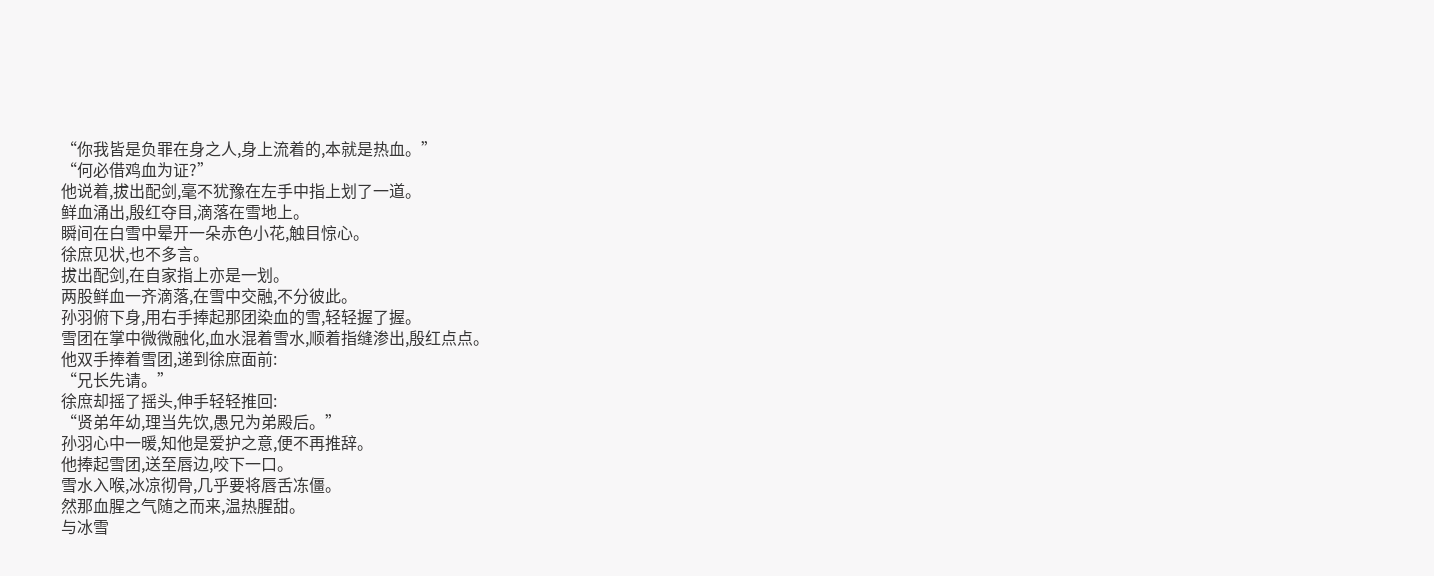“你我皆是负罪在身之人,身上流着的,本就是热血。”
“何必借鸡血为证?”
他说着,拔出配剑,毫不犹豫在左手中指上划了一道。
鲜血涌出,殷红夺目,滴落在雪地上。
瞬间在白雪中晕开一朵赤色小花,触目惊心。
徐庶见状,也不多言。
拔出配剑,在自家指上亦是一划。
两股鲜血一齐滴落,在雪中交融,不分彼此。
孙羽俯下身,用右手捧起那团染血的雪,轻轻握了握。
雪团在掌中微微融化,血水混着雪水,顺着指缝渗出,殷红点点。
他双手捧着雪团,递到徐庶面前:
“兄长先请。”
徐庶却摇了摇头,伸手轻轻推回:
“贤弟年幼,理当先饮,愚兄为弟殿后。”
孙羽心中一暖,知他是爱护之意,便不再推辞。
他捧起雪团,送至唇边,咬下一口。
雪水入喉,冰凉彻骨,几乎要将唇舌冻僵。
然那血腥之气随之而来,温热腥甜。
与冰雪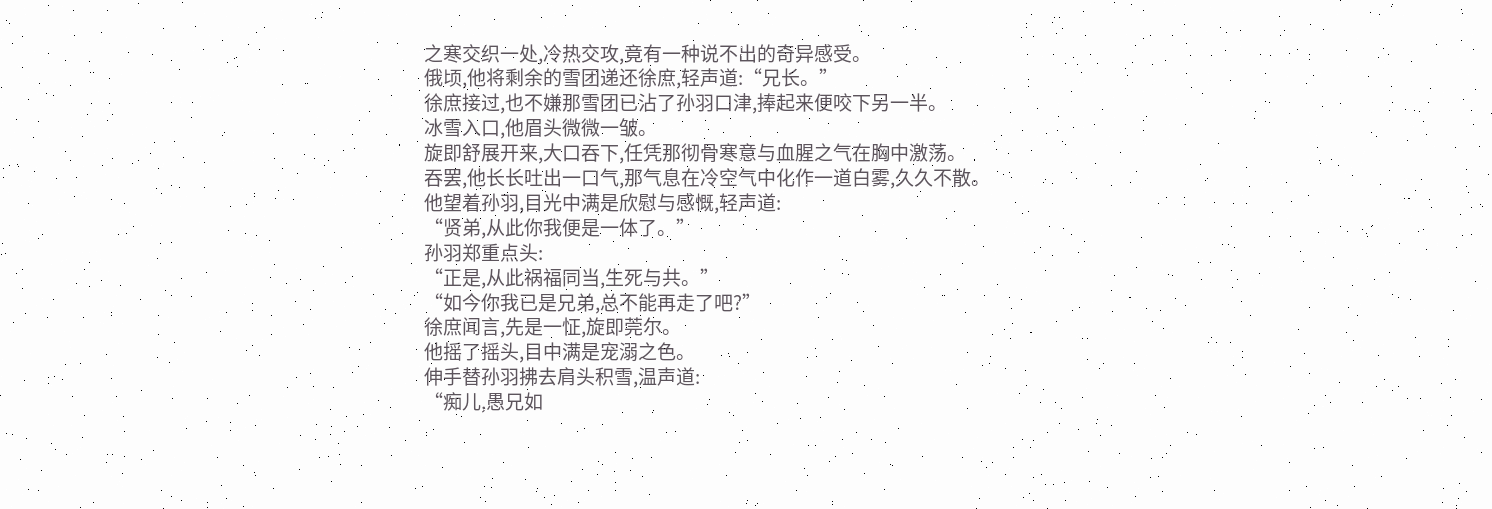之寒交织一处,冷热交攻,竟有一种说不出的奇异感受。
俄顷,他将剩余的雪团递还徐庶,轻声道:“兄长。”
徐庶接过,也不嫌那雪团已沾了孙羽口津,捧起来便咬下另一半。
冰雪入口,他眉头微微一皱。
旋即舒展开来,大口吞下,任凭那彻骨寒意与血腥之气在胸中激荡。
吞罢,他长长吐出一口气,那气息在冷空气中化作一道白雾,久久不散。
他望着孙羽,目光中满是欣慰与感慨,轻声道:
“贤弟,从此你我便是一体了。”
孙羽郑重点头:
“正是,从此祸福同当,生死与共。”
“如今你我已是兄弟,总不能再走了吧?”
徐庶闻言,先是一怔,旋即莞尔。
他摇了摇头,目中满是宠溺之色。
伸手替孙羽拂去肩头积雪,温声道:
“痴儿,愚兄如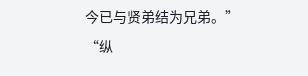今已与贤弟结为兄弟。”
“纵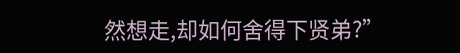然想走,却如何舍得下贤弟?”